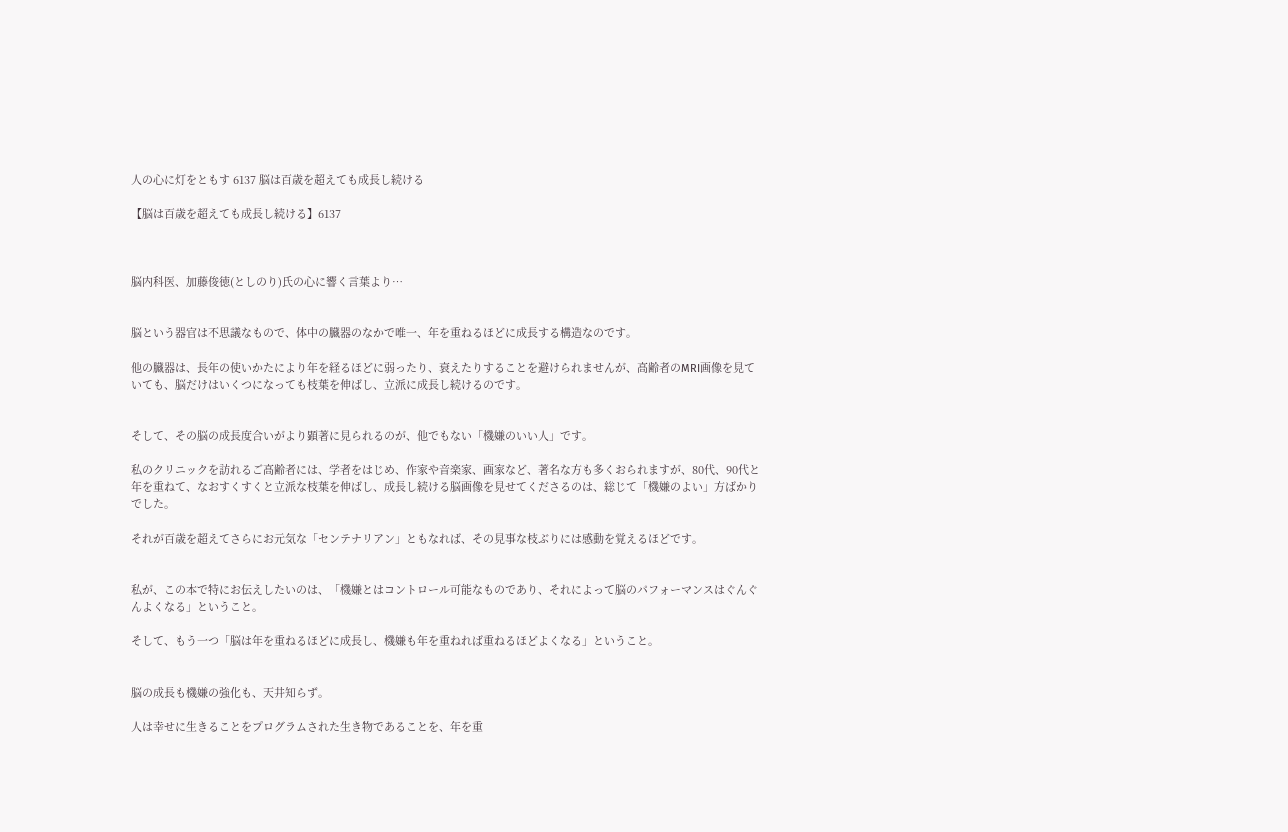人の心に灯をともす 6137 脳は百歳を超えても成長し続ける

【脳は百歳を超えても成長し続ける】6137



脳内科医、加藤俊徳(としのり)氏の心に響く言葉より…


脳という器官は不思議なもので、体中の臓器のなかで唯一、年を重ねるほどに成長する構造なのです。

他の臓器は、長年の使いかたにより年を経るほどに弱ったり、衰えたりすることを避けられませんが、高齢者のMRI画像を見ていても、脳だけはいくつになっても枝葉を伸ばし、立派に成長し続けるのです。


そして、その脳の成長度合いがより顕著に見られるのが、他でもない「機嫌のいい人」です。

私のクリニックを訪れるご高齢者には、学者をはじめ、作家や音楽家、画家など、著名な方も多くおられますが、80代、90代と年を重ねて、なおすくすくと立派な枝葉を伸ばし、成長し続ける脳画像を見せてくださるのは、総じて「機嫌のよい」方ばかりでした。

それが百歳を超えてさらにお元気な「センテナリアン」ともなれば、その見事な枝ぶりには感動を覚えるほどです。


私が、この本で特にお伝えしたいのは、「機嫌とはコントロール可能なものであり、それによって脳のパフォーマンスはぐんぐんよくなる」ということ。

そして、もう一つ「脳は年を重ねるほどに成長し、機嫌も年を重ねれば重ねるほどよくなる」ということ。


脳の成長も機嫌の強化も、天井知らず。

人は幸せに生きることをプログラムされた生き物であることを、年を重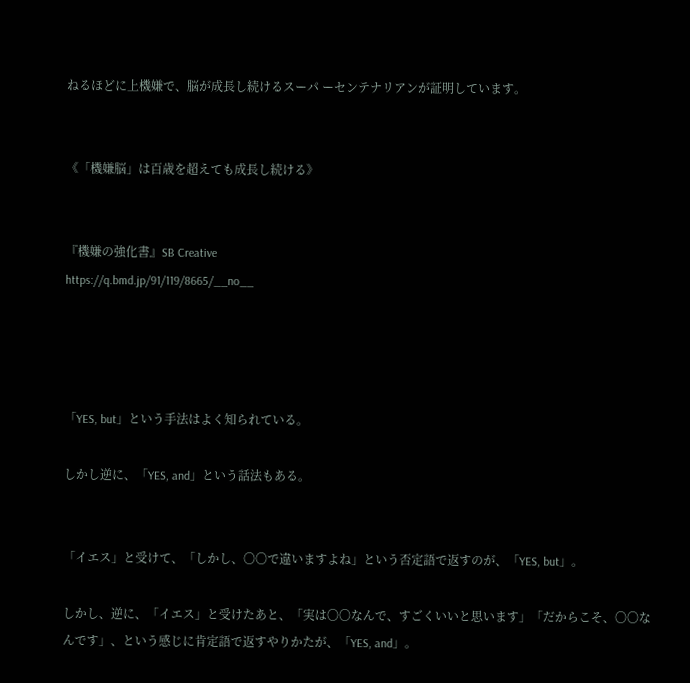ねるほどに上機嫌で、脳が成長し続けるスーパ ーセンテナリアンが証明しています。


《「機嫌脳」は百歳を超えても成長し続ける》


『機嫌の強化書』SB Creative
https://q.bmd.jp/91/119/8665/__no__




「YES, but」という手法はよく知られている。

しかし逆に、「YES, and」という話法もある。


「イエス」と受けて、「しかし、〇〇で違いますよね」という否定語で返すのが、「YES, but」。

しかし、逆に、「イエス」と受けたあと、「実は〇〇なんで、すごくいいと思います」「だからこそ、〇〇なんです」、という感じに肯定語で返すやりかたが、「YES, and」。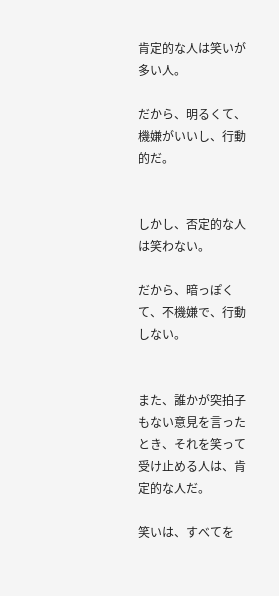肯定的な人は笑いが多い人。

だから、明るくて、機嫌がいいし、行動的だ。


しかし、否定的な人は笑わない。

だから、暗っぽくて、不機嫌で、行動しない。


また、誰かが突拍子もない意見を言ったとき、それを笑って受け止める人は、肯定的な人だ。

笑いは、すべてを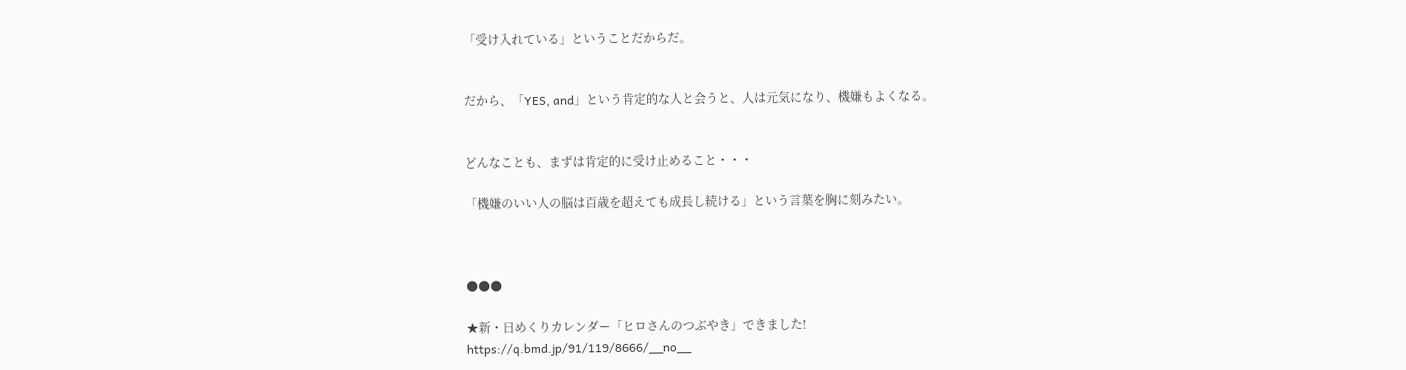「受け入れている」ということだからだ。


だから、「YES, and」という肯定的な人と会うと、人は元気になり、機嫌もよくなる。


どんなことも、まずは肯定的に受け止めること・・・

「機嫌のいい人の脳は百歳を超えても成長し続ける」という言葉を胸に刻みたい。



●●●

★新・日めくりカレンダー「ヒロさんのつぶやき」できました!
https://q.bmd.jp/91/119/8666/__no__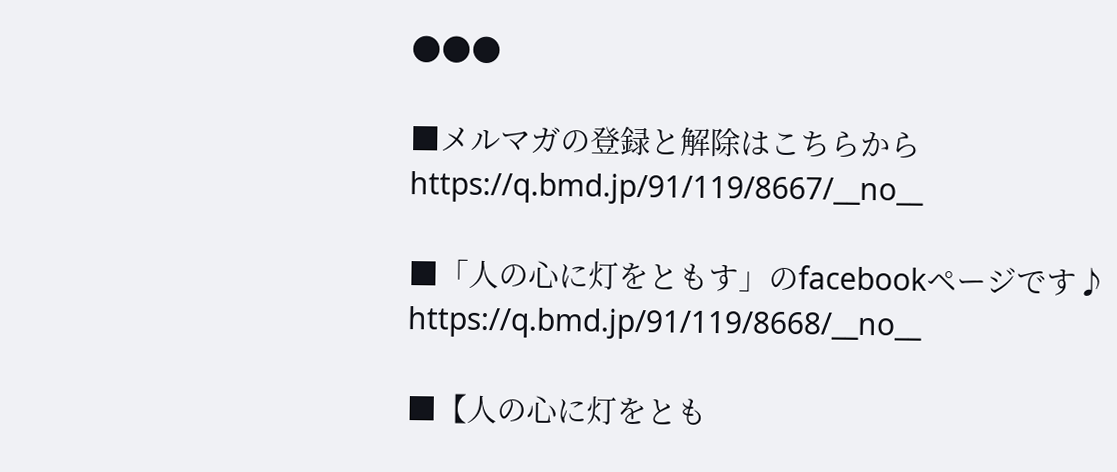●●●

■メルマガの登録と解除はこちらから
https://q.bmd.jp/91/119/8667/__no__

■「人の心に灯をともす」のfacebookページです♪
https://q.bmd.jp/91/119/8668/__no__

■【人の心に灯をとも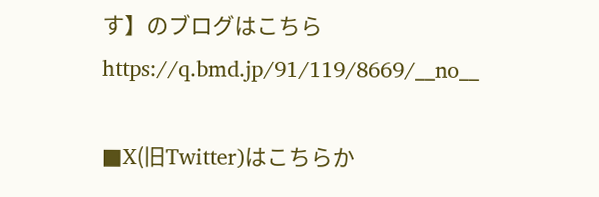す】のブログはこちら
https://q.bmd.jp/91/119/8669/__no__

■X(旧Twitter)はこちらか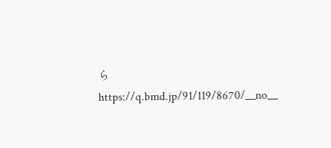ら
https://q.bmd.jp/91/119/8670/__no__